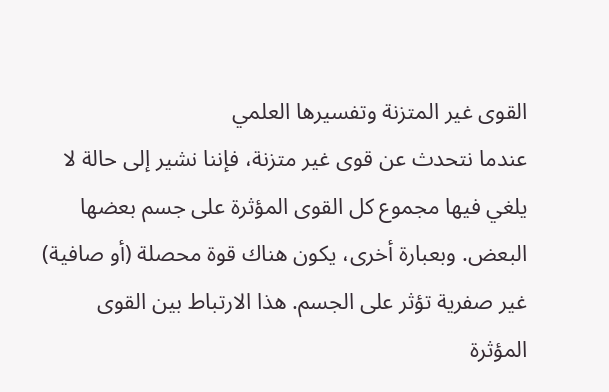القوى غير المتزنة وتفسيرها العلمي
عندما نتحدث عن قوى غير متزنة، فإننا نشير إلى حالة لا يلغي فيها مجموع كل القوى المؤثرة على جسم بعضها البعض. وبعبارة أخرى، يكون هناك قوة محصلة (أو صافية) غير صفرية تؤثر على الجسم. هذا الارتباط بين القوى المؤثرة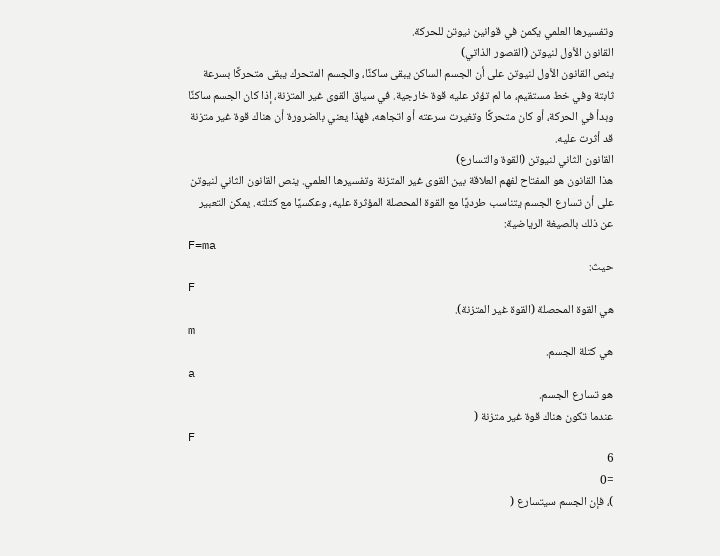وتفسيرها العلمي يكمن في قوانين نيوتن للحركة.
القانون الأول لنيوتن (القصور الذاتي)
ينص القانون الأول لنيوتن على أن الجسم الساكن يبقى ساكنًا، والجسم المتحرك يبقى متحركًا بسرعة ثابتة وفي خط مستقيم، ما لم تؤثر عليه قوة خارجية. في سياق القوى غير المتزنة، إذا كان الجسم ساكنًا وبدأ في الحركة، أو كان متحركًا وتغيرت سرعته أو اتجاهه، فهذا يعني بالضرورة أن هناك قوة غير متزنة قد أثرت عليه.
القانون الثاني لنيوتن (القوة والتسارع)
هذا القانون هو المفتاح لفهم العلاقة بين القوى غير المتزنة وتفسيرها العلمي. ينص القانون الثاني لنيوتن على أن تسارع الجسم يتناسب طرديًا مع القوة المحصلة المؤثرة عليه، وعكسيًا مع كتلته. يمكن التعبير عن ذلك بالصيغة الرياضية:
F=ma
حيث:
F
هي القوة المحصلة (القوة غير المتزنة).
m
هي كتلة الجسم.
a
هو تسارع الجسم.
عندما تكون هناك قوة غير متزنة (
F
6
=0
)، فإن الجسم سيتسارع (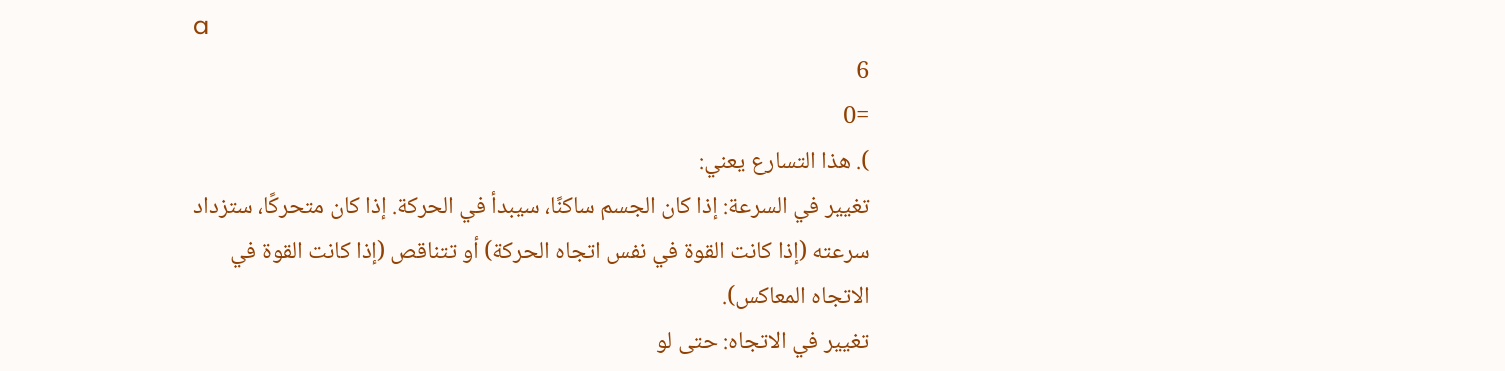a
6
=0
). هذا التسارع يعني:
تغيير في السرعة: إذا كان الجسم ساكنًا، سيبدأ في الحركة. إذا كان متحركًا، ستزداد سرعته (إذا كانت القوة في نفس اتجاه الحركة) أو تتناقص (إذا كانت القوة في الاتجاه المعاكس).
تغيير في الاتجاه: حتى لو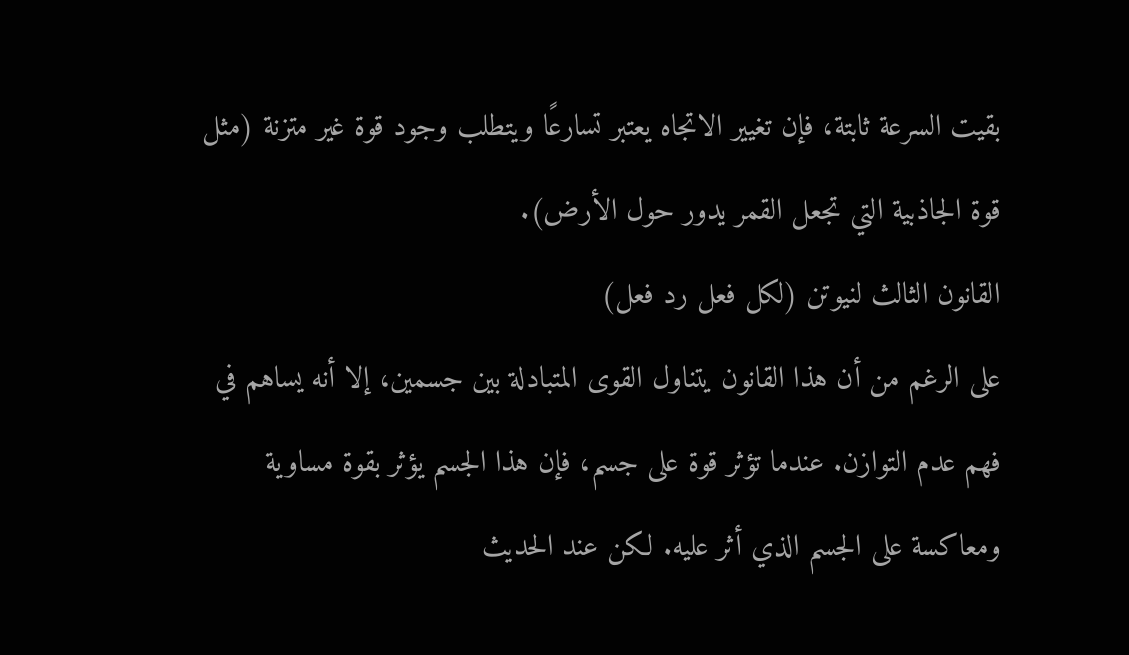بقيت السرعة ثابتة، فإن تغيير الاتجاه يعتبر تسارعًا ويتطلب وجود قوة غير متزنة (مثل قوة الجاذبية التي تجعل القمر يدور حول الأرض).
القانون الثالث لنيوتن (لكل فعل رد فعل)
على الرغم من أن هذا القانون يتناول القوى المتبادلة بين جسمين، إلا أنه يساهم في فهم عدم التوازن. عندما تؤثر قوة على جسم، فإن هذا الجسم يؤثر بقوة مساوية ومعاكسة على الجسم الذي أثر عليه. لكن عند الحديث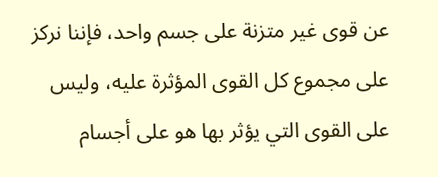عن قوى غير متزنة على جسم واحد، فإننا نركز على مجموع كل القوى المؤثرة عليه، وليس على القوى التي يؤثر بها هو على أجسام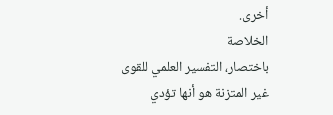أخرى.
الخلاصة
باختصار، التفسير العلمي للقوى غير المتزنة هو أنها تؤدي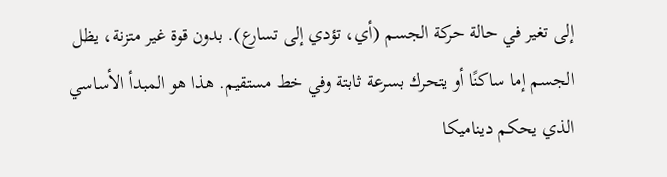إلى تغير في حالة حركة الجسم (أي، تؤدي إلى تسارع). بدون قوة غير متزنة، يظل الجسم إما ساكنًا أو يتحرك بسرعة ثابتة وفي خط مستقيم. هذا هو المبدأ الأساسي الذي يحكم ديناميكا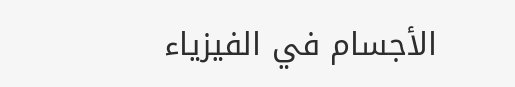الأجسام في الفيزياء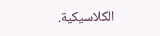الكلاسيكية.